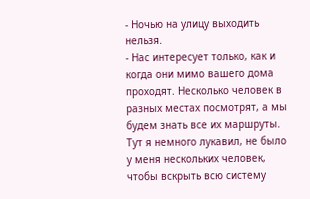- Ночью на улицу выходить нельзя.
- Нас интересует только, как и когда они мимо вашего дома проходят. Несколько человек в разных местах посмотрят, а мы будем знать все их маршруты.
Тут я немного лукавил, не было у меня нескольких человек, чтобы вскрыть всю систему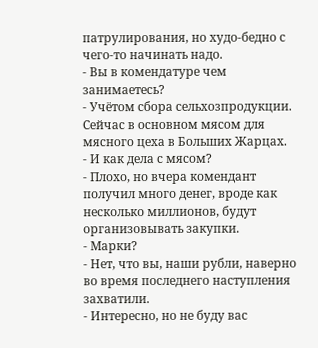патрулирования, но худо-бедно с чего-то начинать надо.
- Вы в комендатуре чем занимаетесь?
- Учётом сбора сельхозпродукции. Сейчас в основном мясом для мясного цеха в Больших Жарцах.
- И как дела с мясом?
- Плохо, но вчера комендант получил много денег, вроде как несколько миллионов, будут организовывать закупки.
- Марки?
- Нет, что вы, наши рубли, наверно во время последнего наступления захватили.
- Интересно, но не буду вас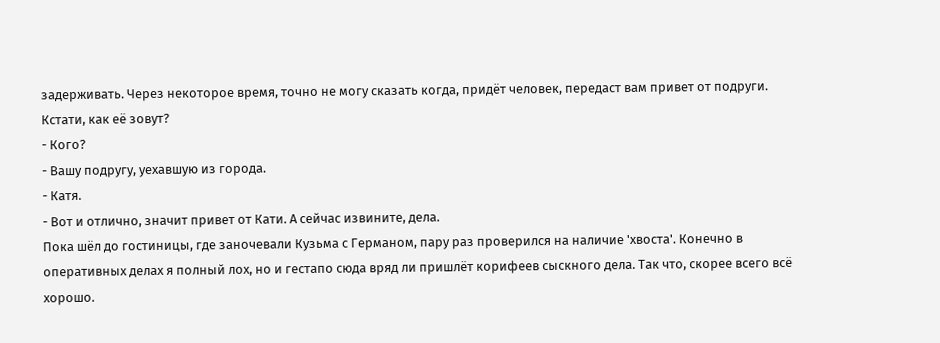задерживать. Через некоторое время, точно не могу сказать когда, придёт человек, передаст вам привет от подруги. Кстати, как её зовут?
- Кого?
- Вашу подругу, уехавшую из города.
- Катя.
- Вот и отлично, значит привет от Кати. А сейчас извините, дела.
Пока шёл до гостиницы, где заночевали Кузьма с Германом, пару раз проверился на наличие 'хвоста'. Конечно в оперативных делах я полный лох, но и гестапо сюда вряд ли пришлёт корифеев сыскного дела. Так что, скорее всего всё хорошо.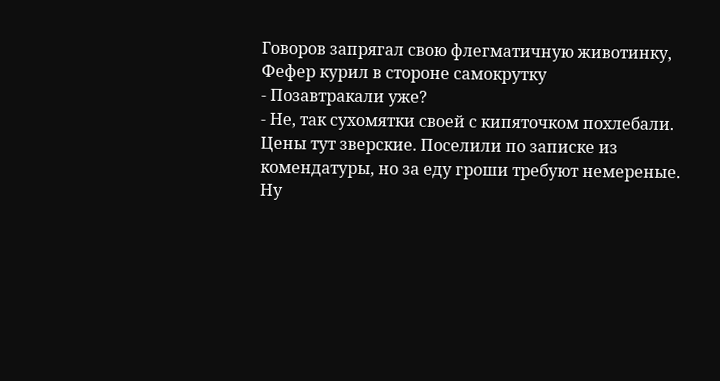Говоров запрягал свою флегматичную животинку, Фефер курил в стороне самокрутку
- Позавтракали уже?
- Не, так сухомятки своей с кипяточком похлебали. Цены тут зверские. Поселили по записке из комендатуры, но за еду гроши требуют немереные. Ну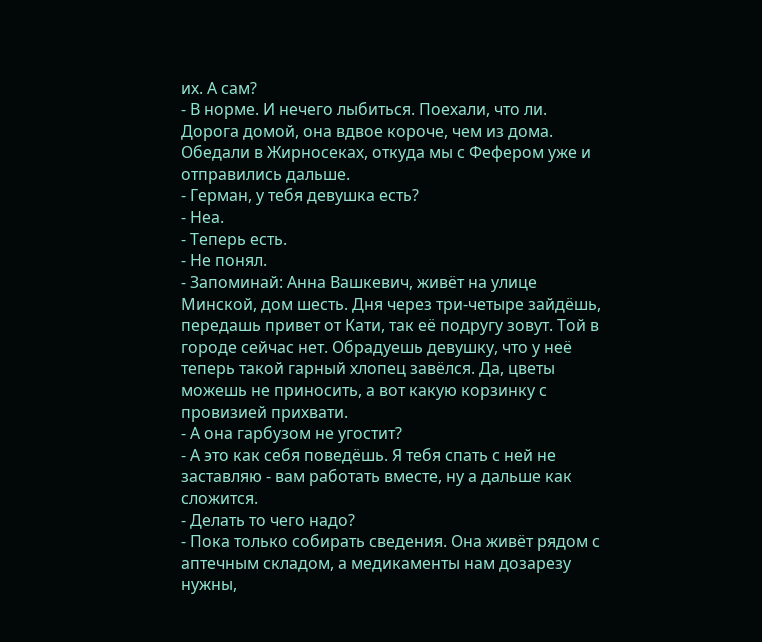их. А сам?
- В норме. И нечего лыбиться. Поехали, что ли.
Дорога домой, она вдвое короче, чем из дома. Обедали в Жирносеках, откуда мы с Фефером уже и отправились дальше.
- Герман, у тебя девушка есть?
- Неа.
- Теперь есть.
- Не понял.
- Запоминай: Анна Вашкевич, живёт на улице Минской, дом шесть. Дня через три-четыре зайдёшь, передашь привет от Кати, так её подругу зовут. Той в городе сейчас нет. Обрадуешь девушку, что у неё теперь такой гарный хлопец завёлся. Да, цветы можешь не приносить, а вот какую корзинку с провизией прихвати.
- А она гарбузом не угостит?
- А это как себя поведёшь. Я тебя спать с ней не заставляю - вам работать вместе, ну а дальше как сложится.
- Делать то чего надо?
- Пока только собирать сведения. Она живёт рядом с аптечным складом, а медикаменты нам дозарезу нужны,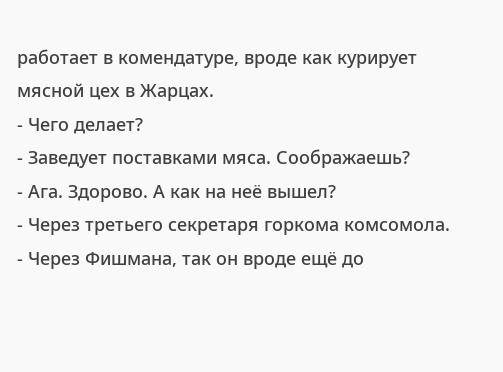работает в комендатуре, вроде как курирует мясной цех в Жарцах.
- Чего делает?
- Заведует поставками мяса. Соображаешь?
- Ага. Здорово. А как на неё вышел?
- Через третьего секретаря горкома комсомола.
- Через Фишмана, так он вроде ещё до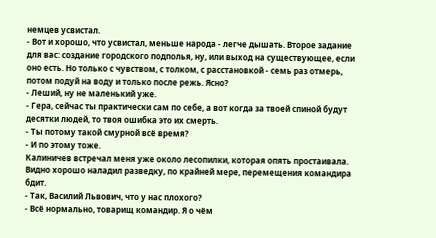немцев усвистал.
- Вот и хорошо, что усвистал, меньше народа - легче дышать. Второе задание для вас: создание городского подполья, ну, или выход на существующее, если оно есть. Но только с чувством, с толком, с расстановкой - семь раз отмерь, потом подуй на воду и только после режь. Ясно?
- Леший, ну не маленький уже.
- Гера, сейчас ты практически сам по себе, а вот когда за твоей спиной будут десятки людей, то твоя ошибка это их смерть.
- Ты потому такой смурной всё время?
- И по этому тоже.
Калиничев встречал меня уже около лесопилки, которая опять простаивала. Видно хорошо наладил разведку, по крайней мере, перемещения командира бдит.
- Так, Василий Львович, что у нас плохого?
- Всё нормально, товарищ командир. Я о чём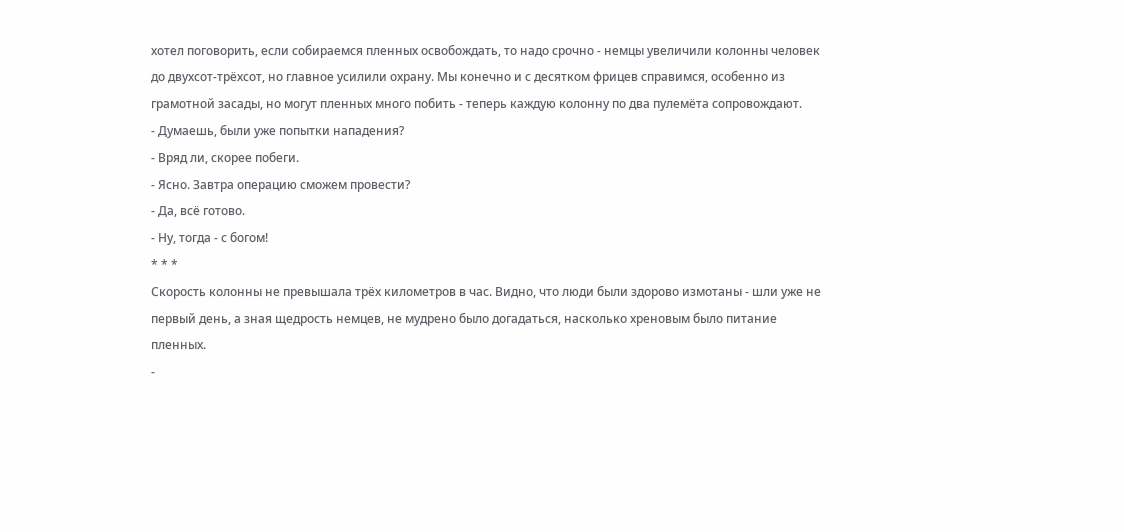хотел поговорить, если собираемся пленных освобождать, то надо срочно - немцы увеличили колонны человек до двухсот-трёхсот, но главное усилили охрану. Мы конечно и с десятком фрицев справимся, особенно из грамотной засады, но могут пленных много побить - теперь каждую колонну по два пулемёта сопровождают.
- Думаешь, были уже попытки нападения?
- Вряд ли, скорее побеги.
- Ясно. Завтра операцию сможем провести?
- Да, всё готово.
- Ну, тогда - с богом!
* * *
Скорость колонны не превышала трёх километров в час. Видно, что люди были здорово измотаны - шли уже не первый день, а зная щедрость немцев, не мудрено было догадаться, насколько хреновым было питание пленных.
-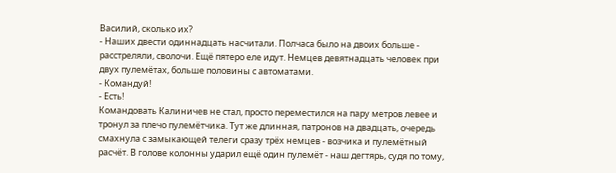Василий, сколько их?
- Наших двести одиннадцать насчитали. Полчаса было на двоих больше - расстреляли, сволочи. Ещё пятеро еле идут. Немцев девятнадцать человек при двух пулемётах, больше половины с автоматами.
- Командуй!
- Есть!
Командовать Калиничев не стал, просто переместился на пару метров левее и тронул за плечо пулемётчика. Тут же длинная, патронов на двадцать, очередь смахнула с замыкающей телеги сразу трёх немцев - возчика и пулемётный расчёт. В голове колонны ударил ещё один пулемёт - наш дегтярь, судя по тому,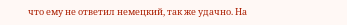что ему не ответил немецкий, так же удачно. На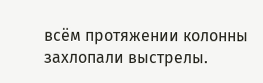всём протяжении колонны захлопали выстрелы.